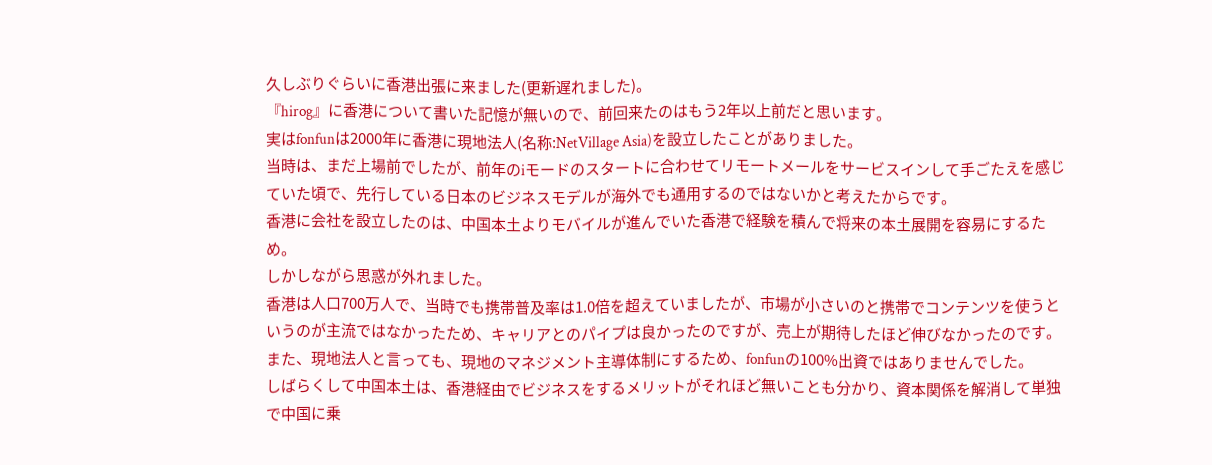久しぶりぐらいに香港出張に来ました(更新遅れました)。
『hirog』に香港について書いた記憶が無いので、前回来たのはもう2年以上前だと思います。
実はfonfunは2000年に香港に現地法人(名称:NetVillage Asia)を設立したことがありました。
当時は、まだ上場前でしたが、前年のiモードのスタートに合わせてリモートメールをサービスインして手ごたえを感じていた頃で、先行している日本のビジネスモデルが海外でも通用するのではないかと考えたからです。
香港に会社を設立したのは、中国本土よりモバイルが進んでいた香港で経験を積んで将来の本土展開を容易にするため。
しかしながら思惑が外れました。
香港は人口700万人で、当時でも携帯普及率は1.0倍を超えていましたが、市場が小さいのと携帯でコンテンツを使うというのが主流ではなかったため、キャリアとのパイプは良かったのですが、売上が期待したほど伸びなかったのです。
また、現地法人と言っても、現地のマネジメント主導体制にするため、fonfunの100%出資ではありませんでした。
しばらくして中国本土は、香港経由でビジネスをするメリットがそれほど無いことも分かり、資本関係を解消して単独で中国に乗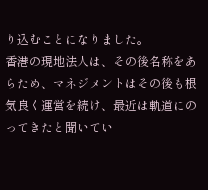り込むことになりました。
香港の現地法人は、その後名称をあらため、マネジメントはその後も根気良く運営を続け、最近は軌道にのってきたと聞いてい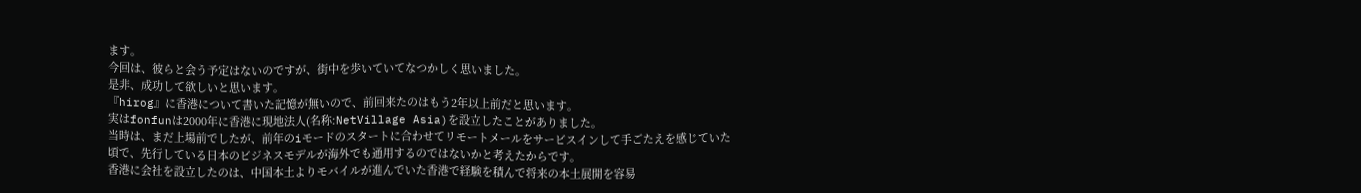ます。
今回は、彼らと会う予定はないのですが、街中を歩いていてなつかしく思いました。
是非、成功して欲しいと思います。
『hirog』に香港について書いた記憶が無いので、前回来たのはもう2年以上前だと思います。
実はfonfunは2000年に香港に現地法人(名称:NetVillage Asia)を設立したことがありました。
当時は、まだ上場前でしたが、前年のiモードのスタートに合わせてリモートメールをサービスインして手ごたえを感じていた頃で、先行している日本のビジネスモデルが海外でも通用するのではないかと考えたからです。
香港に会社を設立したのは、中国本土よりモバイルが進んでいた香港で経験を積んで将来の本土展開を容易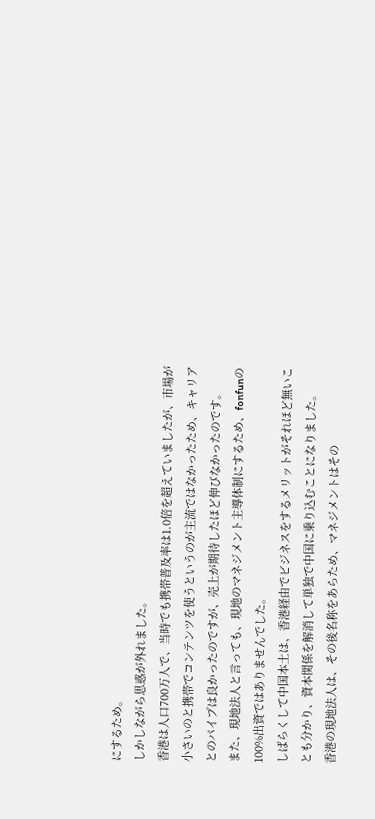にするため。
しかしながら思惑が外れました。
香港は人口700万人で、当時でも携帯普及率は1.0倍を超えていましたが、市場が小さいのと携帯でコンテンツを使うというのが主流ではなかったため、キャリアとのパイプは良かったのですが、売上が期待したほど伸びなかったのです。
また、現地法人と言っても、現地のマネジメント主導体制にするため、fonfunの100%出資ではありませんでした。
しばらくして中国本土は、香港経由でビジネスをするメリットがそれほど無いことも分かり、資本関係を解消して単独で中国に乗り込むことになりました。
香港の現地法人は、その後名称をあらため、マネジメントはその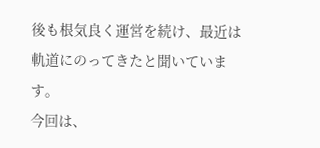後も根気良く運営を続け、最近は軌道にのってきたと聞いています。
今回は、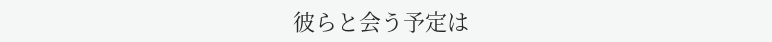彼らと会う予定は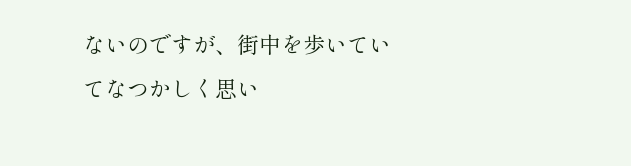ないのですが、街中を歩いていてなつかしく思い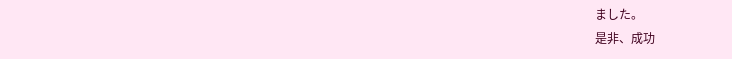ました。
是非、成功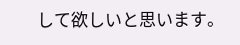して欲しいと思います。